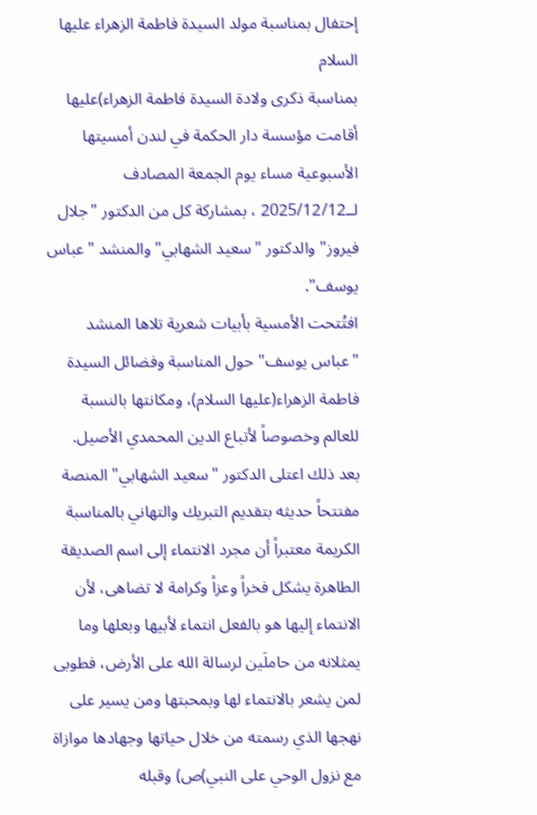إحتفال بمناسبة مولد السيدة فاطمة الزهراء عليها السلام
بمناسبة ذكرى ولادة السيدة فاطمة الزهراء)عليها أقامت مؤسسة دار الحكمة في لندن أمسيتها الأسبوعية مساء يوم الجمعة المصادف لــ2025/12/12 ، بمشاركة كل من الدكتور "جلال فيروز" والدكتور "سعيد الشهابي" والمنشد "عباس يوسف".
افتُتحت الأمسية بأبيات شعرية تلاها المنشد "عباس يوسف" حول المناسبة وفضائل السيدة فاطمة الزهراء(عليها السلام)، ومكانتها بالنسبة للعالم وخصوصاً لأتباع الدين المحمدي الأصيل.
بعد ذلك اعتلى الدكتور "سعيد الشهابي" المنصة مفتتحاً حديثه بتقديم التبريك والتهاني بالمناسبة الكريمة معتبراً أن مجرد الانتماء إلى اسم الصديقة الطاهرة يشكل فخراً وعزاً وكرامة لا تضاهى، لأن الانتماء إليها هو بالفعل انتماء لأبيها وبعلها وما يمثلانه من حاملَين لرسالة الله على الأرض، فطوبى لمن يشعر بالانتماء لها وبمحبتها ومن يسير على نهجها الذي رسمته من خلال حياتها وجهادها موازاة مع نزول الوحي على النبي)ص) وقبله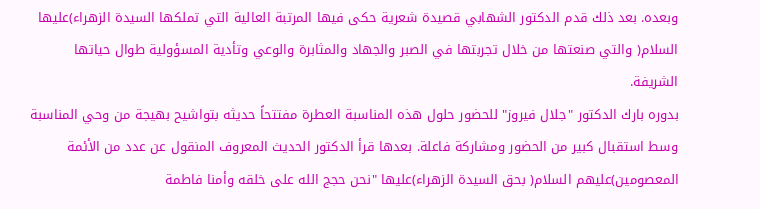وبعده. بعد ذلك قدم الدكتور الشهابي قصيدة شعرية حكى فيها المرتبة العالية التي تملكها السيدة الزهراء)عليها السلام( والتي صنعتها من خلال تجربتها في الصبر والجهاد والمثابرة والوعي وتأدية المسؤولية طوال حياتها الشريفة.
بدوره بارك الدكتور "جلال فيروز" للحضور حلول هذه المناسبة العطرة مفتتحاً حديثه بتواشيح بهيجة من وحي المناسبة وسط استقبال كبير من الحضور ومشاركة فاعلة. بعدها قرأ الدكتور الحديث المعروف المنقول عن عدد من الأئمة المعصومين)عليهم السلام( بحق السيدة الزهراء)عليها "نحن حجج الله على خلقه وأمنا فاطمة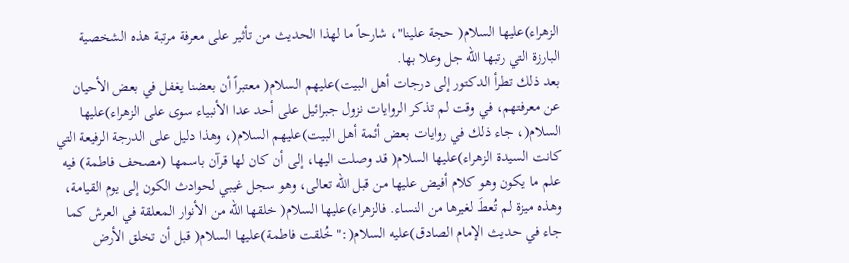الزهراء)عليها السلام( حجة علينا"، شارحاً ما لهذا الحديث من تأثير على معرفة مرتبة هذه الشخصية البارزة التي رتبها الله جل وعلا بها.
بعد ذلك تطرأ الدكتور إلى درجات أهل البيت)عليهم السلام( معتبراً أن بعضنا يغفل في بعض الأحيان عن معرفتهم، في وقت لم تذكر الروايات نزول جبرائيل على أحد عدا الأنبياء سوى على الزهراء)عليها السلام(، جاء ذلك في روايات بعض أئمة أهل البيت)عليهم السلام(، وهذا دليل على الدرجة الرفيعة التي كانت السيدة الزهراء)عليها السلام( قد وصلت اليها، إلى أن كان لها قرآن باسمها (مصحف فاطمة) فيه علم ما يكون وهو كلام أفيض عليها من قبل الله تعالى، وهو سجل غيبي لحوادث الكون إلى يوم القيامة، وهذه ميزة لم تُعطَ لغيرها من النساء. فالزهراء)عليها السلام( خلقها الله من الأنوار المعلقة في العرش كما جاء في حديث الإمام الصادق)عليه السلام(:" خُلقت فاطمة)عليها السلام( قبل أن تخلق الأرض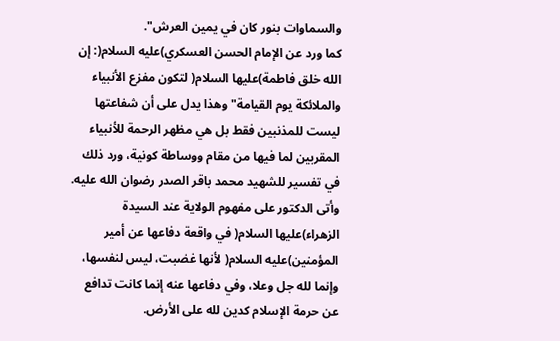والسماوات بنور كان في يمين العرش".
كما ورد عن الإمام الحسن العسكري)عليه السلام(: إن الله خلق فاطمة)عليها السلام( لتكون مفزع الأنبياء والملائكة يوم القيامة" وهذا يدل على أن شفاعتها ليست للمذنبين فقط بل هي مظهر الرحمة للأنبياء المقربين لما فيها من مقام ووساطة كونية، ورد ذلك في تفسير للشهيد محمد باقر الصدر رضوان الله عليه. وأتى الدكتور على مفهوم الولاية عند السيدة الزهراء)عليها السلام( في واقعة دفاعها عن أمير المؤمنين)عليه السلام( لأنها غضبت، ليس لنفسها، وإنما لله جل وعلا، وفي دفاعها عنه إنما كانت تدافع عن حرمة الإسلام كدين لله على الأرض.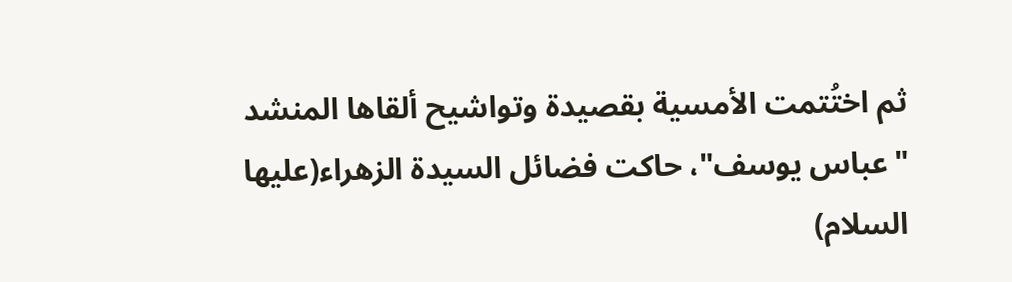ثم اختُتمت الأمسية بقصيدة وتواشيح ألقاها المنشد "عباس يوسف"، حاكت فضائل السيدة الزهراء(عليها السلام)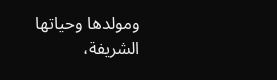ومولدها وحياتها الشريفة،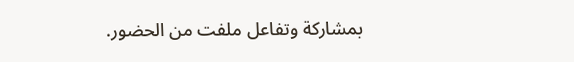بمشاركة وتفاعل ملفت من الحضور.